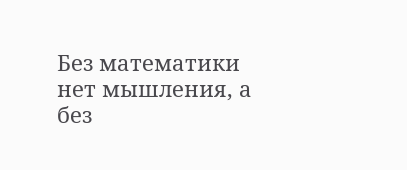Без математики нет мышления, а без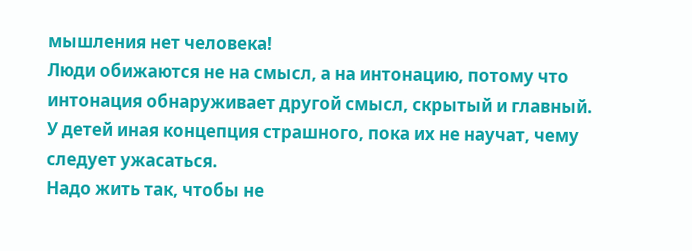мышления нет человека!
Люди обижаются не на смысл, а на интонацию, потому что интонация обнаруживает другой смысл, скрытый и главный.
У детей иная концепция страшного, пока их не научат, чему следует ужасаться.
Надо жить так, чтобы не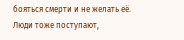бояться смерти и не желать её.
Люди тоже поступают,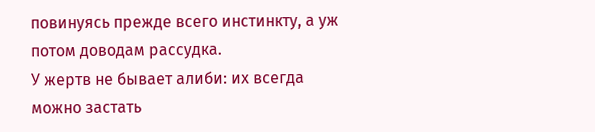повинуясь прежде всего инстинкту, а уж потом доводам рассудка.
У жертв не бывает алиби: их всегда можно застать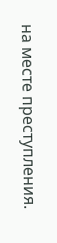на месте преступления.